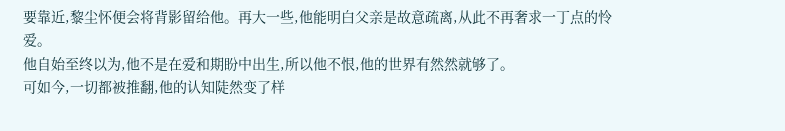要靠近,黎尘怀便会将背影留给他。再大一些,他能明白父亲是故意疏离,从此不再奢求一丁点的怜爱。
他自始至终以为,他不是在爱和期盼中出生,所以他不恨,他的世界有然然就够了。
可如今,一切都被推翻,他的认知陡然变了样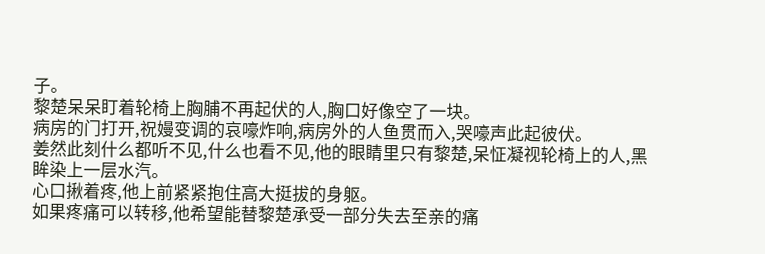子。
黎楚呆呆盯着轮椅上胸脯不再起伏的人,胸口好像空了一块。
病房的门打开,祝嫚变调的哀嚎炸响,病房外的人鱼贯而入,哭嚎声此起彼伏。
姜然此刻什么都听不见,什么也看不见,他的眼睛里只有黎楚,呆怔凝视轮椅上的人,黑眸染上一层水汽。
心口揪着疼,他上前紧紧抱住高大挺拔的身躯。
如果疼痛可以转移,他希望能替黎楚承受一部分失去至亲的痛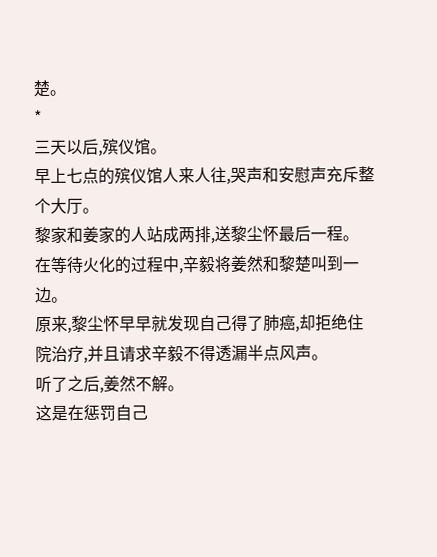楚。
*
三天以后,殡仪馆。
早上七点的殡仪馆人来人往,哭声和安慰声充斥整个大厅。
黎家和姜家的人站成两排,送黎尘怀最后一程。
在等待火化的过程中,辛毅将姜然和黎楚叫到一边。
原来,黎尘怀早早就发现自己得了肺癌,却拒绝住院治疗,并且请求辛毅不得透漏半点风声。
听了之后,姜然不解。
这是在惩罚自己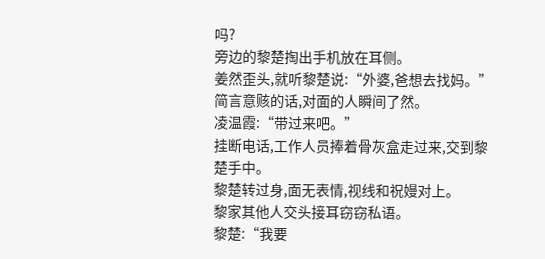吗?
旁边的黎楚掏出手机放在耳侧。
姜然歪头,就听黎楚说:“外婆,爸想去找妈。”
简言意赅的话,对面的人瞬间了然。
凌温霞:“带过来吧。”
挂断电话,工作人员捧着骨灰盒走过来,交到黎楚手中。
黎楚转过身,面无表情,视线和祝嫚对上。
黎家其他人交头接耳窃窃私语。
黎楚:“我要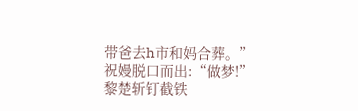带爸去h市和妈合葬。”
祝嫚脱口而出:“做梦!”
黎楚斩钉截铁